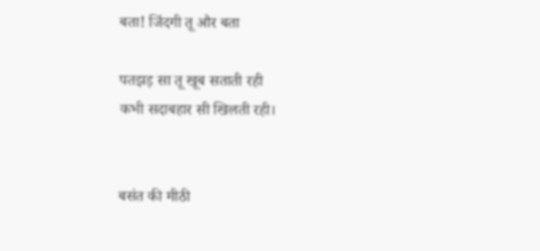बता! जिंदगी तू और बता

पतझड़ सा तू खूब सताती रही
कभी सदाबहार सी खिलती रही।


बसंत की मीठी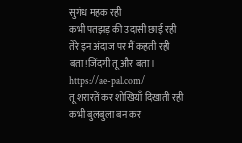सुगंध महक रही
कभी पतझड़ की उदासी छाई रही
तेरे इन अंदाज पर मैं कहती रही
बता!जिंदगी तू और बता।
https://ae-pal.com/
तू शरारतें कर शोखियाँ दिखाती रही
कभी बुलबुला बन कर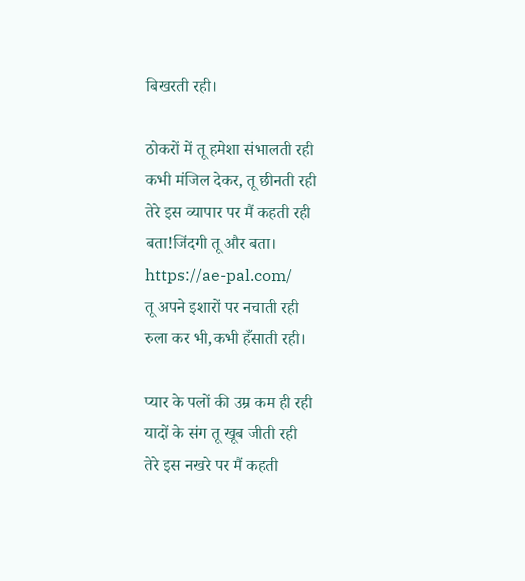बिखरती रही।

ठोकरों में तू हमेशा संभालती रही
कभी मंजिल देकर, तू छीनती रही
तेरे इस व्यापार पर मैं कहती रही
बता!जिंदगी तू और बता।
https://ae-pal.com/
तू अपने इशारों पर नचाती रही
रुला कर भी,कभी हँसाती रही।

प्यार के पलों की उम्र कम ही रही
यादों के संग तू खूब जीती रही
तेरे इस नखरे पर मैं कहती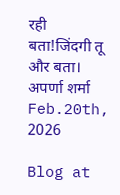रही
बता!जिंदगी तू और बता।
अपर्णा शर्मा
Feb.20th, 2026

Blog at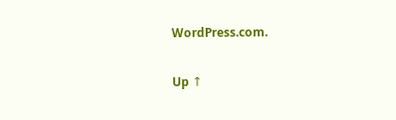WordPress.com.

Up ↑